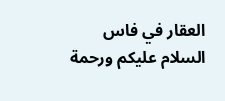العقار في فاس
السلام عليكم ورحمة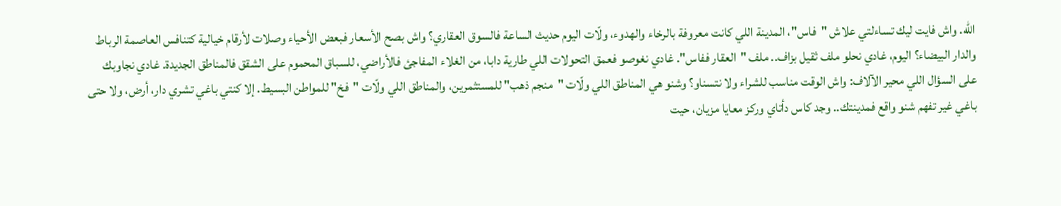الله. واش فايت ليك تساءلتي علاش "فاس"، المدينة اللي كانت معروفة بالرخاء والهدوء، ولّات اليوم حديث الساعة فالسوق العقاري؟ واش بصح الأسعار فبعض الأحياء وصلات لأرقام خيالية كتنافس العاصمة الرباط والدار البيضاء؟ اليوم، غادي نحلو ملف ثقيل بزاف.. ملف "العقار ففاس". غادي نغوصو فعمق التحولات اللي طارية دابا، من الغلاء المفاجئ فالأراضي، للسباق المحموم على الشقق فالمناطق الجديدة. غادي نجاوبك على السؤال اللي محير الآلاف: واش الوقت مناسب للشراء ولا نتسناو؟ وشنو هي المناطق اللي ولّات "منجم ذهب" للمستثمرين، والمناطق اللي ولّات "فخ" للمواطن البسيط. إلا كنتي باغي تشري دار، أرض، ولا حتى باغي غير تفهم شنو واقع فمدينتك.. وجد كاس دأتاي وركز معايا مزيان، حيت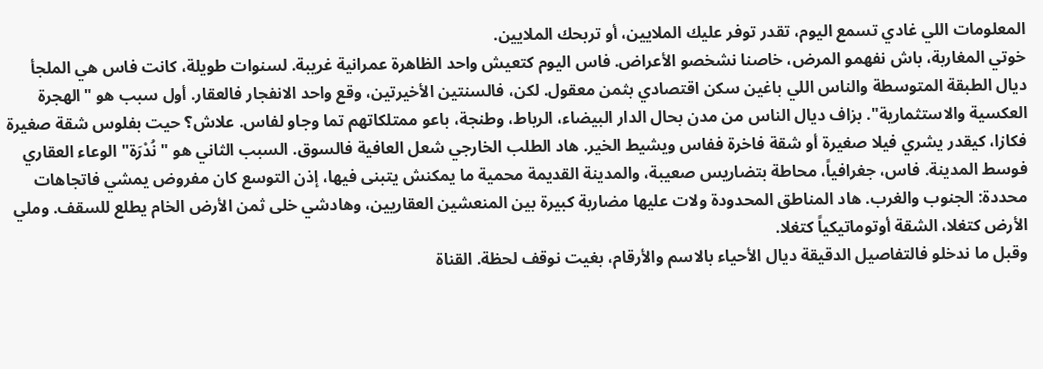المعلومات اللي غادي تسمع اليوم، تقدر توفر عليك الملايين، أو تربحك الملايين.
خوتي المغاربة، باش نفهمو المرض، خاصنا نشخصو الأعراض. فاس اليوم كتعيش واحد الظاهرة عمرانية غريبة. لسنوات طويلة، كانت فاس هي الملجأ ديال الطبقة المتوسطة والناس اللي باغين سكن اقتصادي بثمن معقول. لكن، فالسنتين الأخيرتين، وقع واحد الانفجار فالعقار. أول سبب هو "الهجرة العكسية والاستثمارية". بزاف ديال الناس من مدن بحال الدار البيضاء، الرباط، وطنجة، باعو ممتلكاتهم تما وجاو لفاس. علاش؟ حيت بفلوس شقة صغيرة فكازا، كيقدر يشري فيلا صغيرة أو شقة فاخرة ففاس ويشيط الخير. هاد الطلب الخارجي شعل العافية فالسوق. السبب الثاني هو "نُدْرَة" الوعاء العقاري فوسط المدينة. فاس، جغرافياً، محاطة بتضاريس صعيبة، والمدينة القديمة محمية ما يمكنش يتبنى فيها، إذن التوسع كان مفروض يمشي فاتجاهات محددة: الجنوب والغرب. هاد المناطق المحدودة ولات عليها مضاربة كبيرة بين المنعشين العقاريين، وهادشي خلى ثمن الأرض الخام يطلع للسقف. وملي الأرض كتغلا، الشقة أوتوماتيكياً كتغلا.
وقبل ما ندخلو فالتفاصيل الدقيقة ديال الأحياء بالاسم والأرقام، بغيت نوقف لحظة. القناة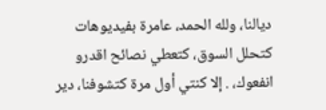ديالنا، ولله الحمد، عامرة بفيديوهات كتحلل السوق، كتعطي نصائح اقدرو انفعوك، . إلا كنتي أول مرة كتشوفنا، دير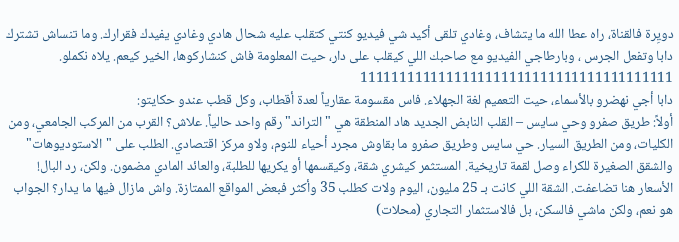دويِرة فالقناة، راه عطا الله ما يتشاف، وغادي تلقى أكيد شي فيديو كنتي كتقلب عليه شحال هادي وغادي يفيدك فقرارك. وما تنساش تشترك دابا وتفعل الجرس ، وبارطاجي الفيديو مع صاحبك اللي كيقلب على دار، حيت المعلومة فاش كنشاركوها، الخير كيعم. يلاه نكملو.
1111111111111111111111111111111111111111
دابا أجي نهضرو بالأسماء، حيت التعميم لغة الجهلاء. فاس مقسومة عقارياً لعدة أقطاب، وكل قطب عندو حكايتو:
أولاً: طريق صفرو وحي سايس – القلب النابض الجديد هاد المنطقة هي "التراند" رقم واحد حالياً. علاش؟ القرب من المركب الجامعي، ومن الكليات، ومن الطريق السيار. حي سايس وطريق صفرو ما بقاوش مجرد أحياء للنوم، ولاو مركز اقتصادي. الطلب على "الاستوديوهات" والشقق الصغيرة للكراء وصل لقمة تاريخية. المستثمر كيشري شقة، وكيقسمها أو يكريها للطلبة، والعائد المادي مضمون. ولكن، رد البال! الأسعار هنا تضاعفت. الشقة اللي كانت بـ 25 مليون، اليوم ولات كطلب 35 وأكثر فبعض المواقع الممتازة. واش مازال فيها ما يدار؟ الجواب هو نعم، ولكن ماشي فالسكن، بل فالاستثمار التجاري (محلات)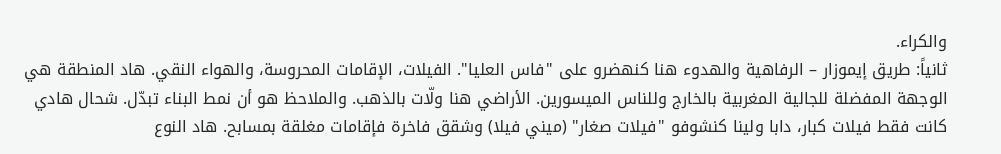والكراء.
ثانياً: طريق إيموزار – الرفاهية والهدوء هنا كنهضرو على "فاس العليا". الفيلات، الإقامات المحروسة، والهواء النقي. هاد المنطقة هي الوجهة المفضلة للجالية المغربية بالخارج وللناس الميسورين. الأراضي هنا ولّات بالذهب. والملاحظ هو أن نمط البناء تبدّل. شحال هادي كانت فقط فيلات كبار، دابا ولينا كنشوفو "فيلات صغار" (ميني فيلا) وشقق فاخرة فإقامات مغلقة بمسابح. هاد النوع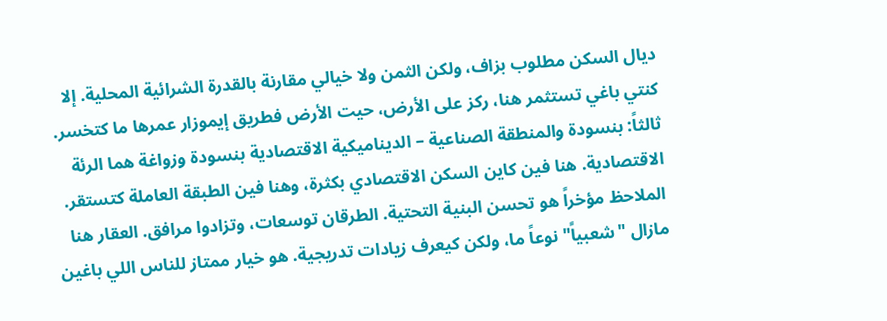ديال السكن مطلوب بزاف، ولكن الثمن ولا خيالي مقارنة بالقدرة الشرائية المحلية. إلا كنتي باغي تستثمر هنا، ركز على الأرض، حيت الأرض فطريق إيموزار عمرها ما كتخسر.
ثالثاً: بنسودة والمنطقة الصناعية – الديناميكية الاقتصادية بنسودة وزواغة هما الرئة الاقتصادية. هنا فين كاين السكن الاقتصادي بكثرة، وهنا فين الطبقة العاملة كتستقر. الملاحظ مؤخراً هو تحسن البنية التحتية. الطرقان توسعات، وتزادوا مرافق. العقار هنا مازال "شعبياً" نوعاً ما، ولكن كيعرف زيادات تدريجية. هو خيار ممتاز للناس اللي باغين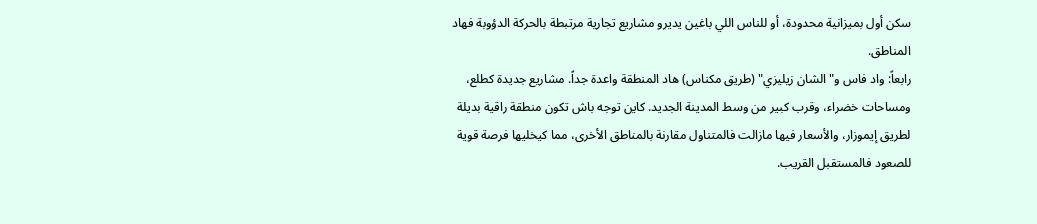سكن أول بميزانية محدودة، أو للناس اللي باغين يديرو مشاريع تجارية مرتبطة بالحركة الدؤوبة فهاد المناطق.
رابعاً: واد فاس و"الشان زيليزي" (طريق مكناس) هاد المنطقة واعدة جداً. مشاريع جديدة كطلع، ومساحات خضراء، وقرب كبير من وسط المدينة الجديد. كاين توجه باش تكون منطقة راقية بديلة لطريق إيموزار، والأسعار فيها مازالت فالمتناول مقارنة بالمناطق الأخرى، مما كيخليها فرصة قوية للصعود فالمستقبل القريب.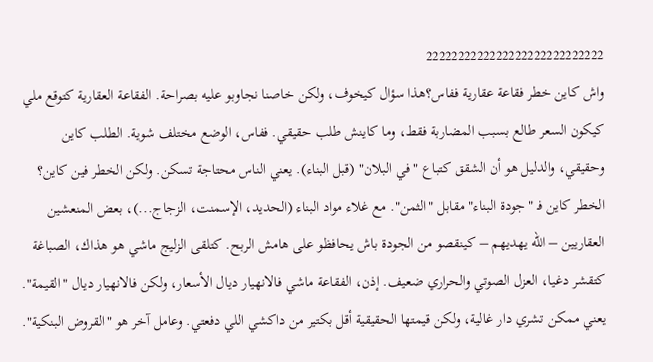2222222222222222222222222222
واش كاين خطر فقاعة عقارية ففاس؟هذا سؤال كيخوف، ولكن خاصنا نجاوبو عليه بصراحة. الفقاعة العقارية كتوقع ملي كيكون السعر طالع بسبب المضاربة فقط، وما كاينش طلب حقيقي. ففاس، الوضع مختلف شوية. الطلب كاين وحقيقي، والدليل هو أن الشقق كتباع "في البلان" (قبل البناء). يعني الناس محتاجة تسكن. ولكن الخطر فين كاين؟ الخطر كاين فـ "جودة البناء" مقابل "الثمن". مع غلاء مواد البناء (الحديد، الإسمنت، الزجاج...)، بعض المنعشين العقاريين – الله يهديهم – كينقصو من الجودة باش يحافظو على هامش الربح. كتلقى الزليج ماشي هو هذاك، الصباغة كتقشر دغيا، العزل الصوتي والحراري ضعيف. إذن، الفقاعة ماشي فالانهيار ديال الأسعار، ولكن فالانهيار ديال "القيمة". يعني ممكن تشري دار غالية، ولكن قيمتها الحقيقية أقل بكتير من داكشي اللي دفعتي. وعامل آخر هو "القروض البنكية".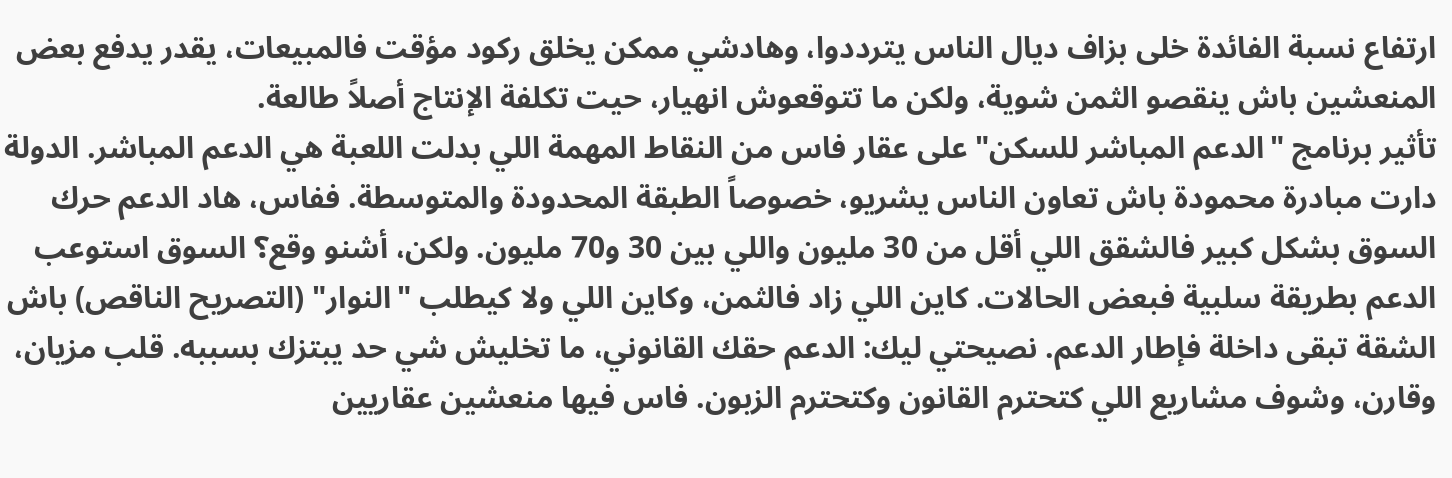ارتفاع نسبة الفائدة خلى بزاف ديال الناس يترددوا، وهادشي ممكن يخلق ركود مؤقت فالمبيعات، يقدر يدفع بعض المنعشين باش ينقصو الثمن شوية، ولكن ما تتوقعوش انهيار، حيت تكلفة الإنتاج أصلاً طالعة.
تأثير برنامج "الدعم المباشر للسكن" على عقار فاس من النقاط المهمة اللي بدلت اللعبة هي الدعم المباشر. الدولة دارت مبادرة محمودة باش تعاون الناس يشريو، خصوصاً الطبقة المحدودة والمتوسطة. ففاس، هاد الدعم حرك السوق بشكل كبير فالشقق اللي أقل من 30 مليون واللي بين 30 و70 مليون. ولكن، أشنو وقع؟ السوق استوعب الدعم بطريقة سلبية فبعض الحالات. كاين اللي زاد فالثمن، وكاين اللي ولا كيطلب "النوار" (التصريح الناقص) باش الشقة تبقى داخلة فإطار الدعم. نصيحتي ليك: الدعم حقك القانوني، ما تخليش شي حد يبتزك بسببه. قلب مزيان، وقارن، وشوف مشاريع اللي كتحترم القانون وكتحترم الزبون. فاس فيها منعشين عقاريين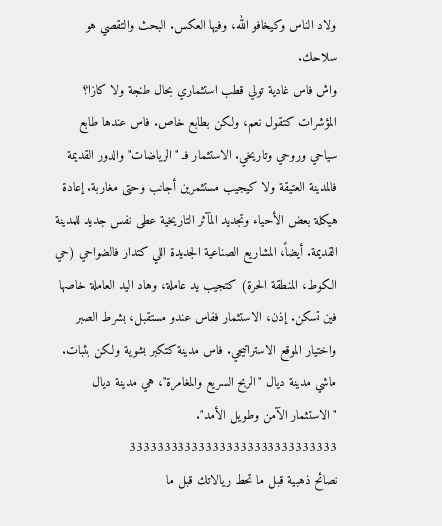ولاد الناس وكيخافو الله، وفيها العكس. البحث والتقصي هو سلاحك.
واش فاس غادية تولي قطب استثماري بحال طنجة ولا كازا؟ المؤشرات كتقول نعم، ولكن بطابع خاص. فاس عندها طابع سياحي وروحي وتاريخي. الاستثمار فـ "الرياضات" والدور القديمة فالمدينة العتيقة ولا كيجيب مستثمرين أجانب وحتى مغاربة. إعادة هيكلة بعض الأحياء وتجديد المآثر التاريخية عطى نفس جديد للمدينة القديمة. أيضاً، المشاريع الصناعية الجديدة اللي كتدار فالضواحي (حي الكوط، المنطقة الحرة) كتجيب يد عاملة، وهاد اليد العاملة خاصها فين تسكن. إذن، الاستثمار ففاس عندو مستقبل، بشرط الصبر واختيار الموقع الاستراتيجي. فاس مدينة كتكبر بشوية ولكن بثبات. ماشي مدينة ديال "الربح السريع والمغامرة"، هي مدينة ديال "الاستثمار الآمن وطويل الأمد".
333333333333333333333333333333
نصائح ذهبية قبل ما تحط ريالاتك قبل ما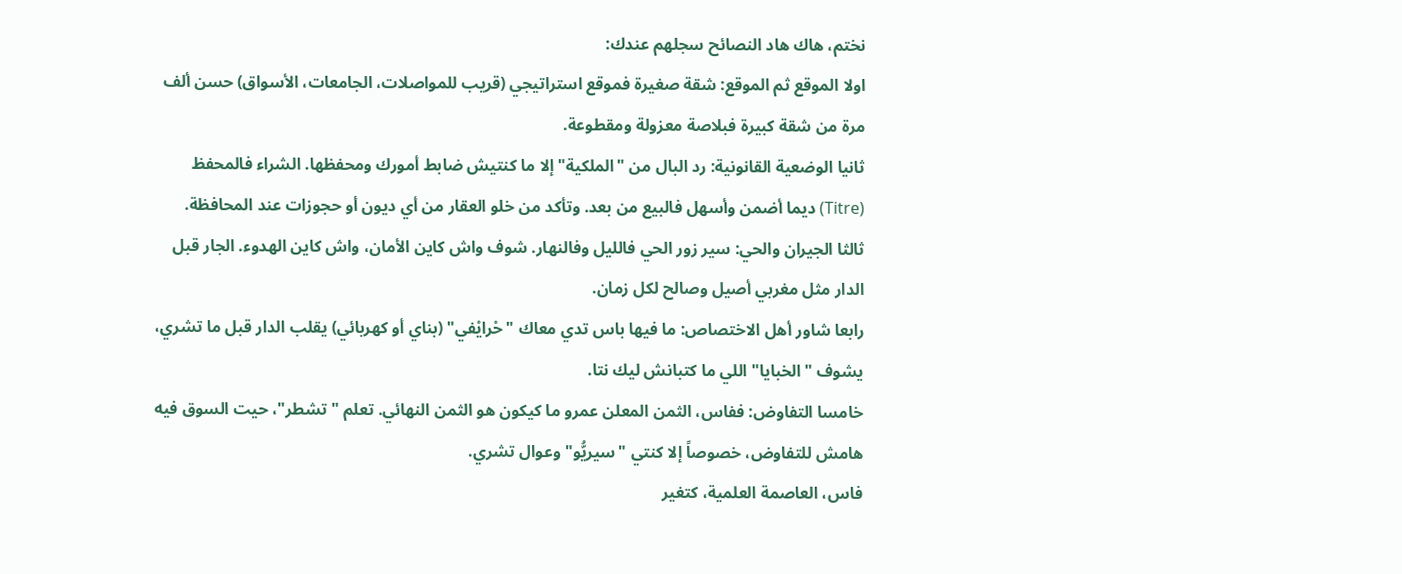نختم، هاك هاد النصائح سجلهم عندك:
اولا الموقع ثم الموقع: شقة صغيرة فموقع استراتيجي (قريب للمواصلات، الجامعات، الأسواق) حسن ألف مرة من شقة كبيرة فبلاصة معزولة ومقطوعة.
ثانيا الوضعية القانونية: رد البال من "الملكية"إلا ما كنتيش ضابط أمورك ومحفظها. الشراء فالمحفظ (Titre) ديما أضمن وأسهل فالبيع من بعد. وتأكد من خلو العقار من أي ديون أو حجوزات عند المحافظة.
ثالثا الجيران والحي: سير زور الحي فالليل وفالنهار. شوف واش كاين الأمان، واش كاين الهدوء. الجار قبل الدار مثل مغربي أصيل وصالح لكل زمان.
رابعا شاور أهل الاختصاص: ما فيها باس تدي معاك "حْرايْفي" (بناي أو كهربائي) يقلب الدار قبل ما تشري، يشوف "الخبايا" اللي ما كتبانش ليك نتا.
خامسا التفاوض: ففاس، الثمن المعلن عمرو ما كيكون هو الثمن النهائي. تعلم "تشطر"، حيت السوق فيه هامش للتفاوض، خصوصاً إلا كنتي "سيريُّو" وعوال تشري.
فاس، العاصمة العلمية، كتغير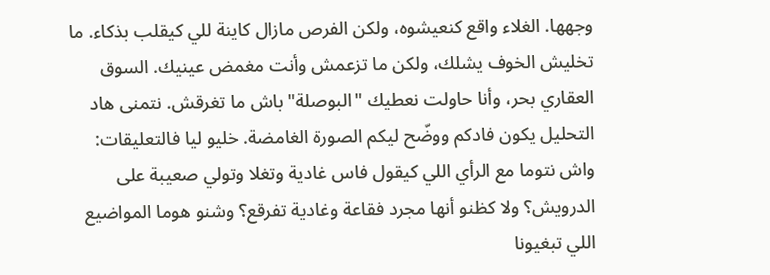وجهها. الغلاء واقع كنعيشوه، ولكن الفرص مازال كاينة للي كيقلب بذكاء. ما تخليش الخوف يشلك، ولكن ما تزعمش وأنت مغمض عينيك. السوق العقاري بحر، وأنا حاولت نعطيك "البوصلة" باش ما تغرقش. نتمنى هاد التحليل يكون فادكم ووضّح ليكم الصورة الغامضة. خليو ليا فالتعليقات: واش نتوما مع الرأي اللي كيقول فاس غادية وتغلا وتولي صعيبة على الدرويش؟ ولا كظنو أنها مجرد فقاعة وغادية تفرقع؟ وشنو هوما المواضيع اللي تبغيونا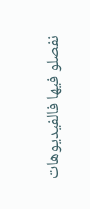نفصلو فيها فالفيديوهات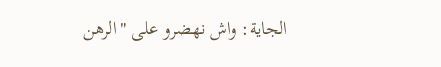الجاية: واش نهضرو على "الرهن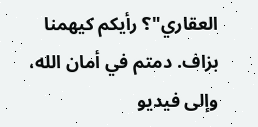العقاري"؟ رأيكم كيهمنا بزاف. دمتم في أمان الله، وإلى فيديو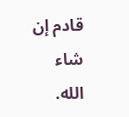قادم إن شاء الله.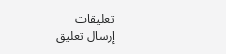تعليقات
إرسال تعليق